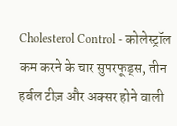Cholesterol Control - कोलेस्ट्रॉल कम करने के चार सुपरफूड्स, तीन हर्बल टीज़ और अक्सर होने वाली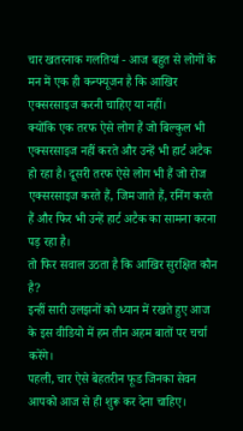चार खतरनाक गलतियां - आज बहुत से लोगों के मन में एक ही कन्फ्यूजन है कि आखिर एक्सरसाइज करनी चाहिए या नहीं।
क्योंकि एक तरफ ऐसे लोग हैं जो बिल्कुल भी एक्सरसाइज नहीं करते और उन्हें भी हार्ट अटैक हो रहा है। दूसरी तरफ ऐसे लोग भी हैं जो रोज एक्सरसाइज करते हैं, जिम जाते हैं, रनिंग करते हैं और फिर भी उन्हें हार्ट अटैक का सामना करना पड़ रहा है।
तो फिर सवाल उठता है कि आखिर सुरक्षित कौन है?
इन्हीं सारी उलझनों को ध्यान में रखते हुए आज के इस वीडियो में हम तीन अहम बातों पर चर्चा करेंगे।
पहली, चार ऐसे बेहतरीन फूड जिनका सेवन आपको आज से ही शुरू कर देना चाहिए।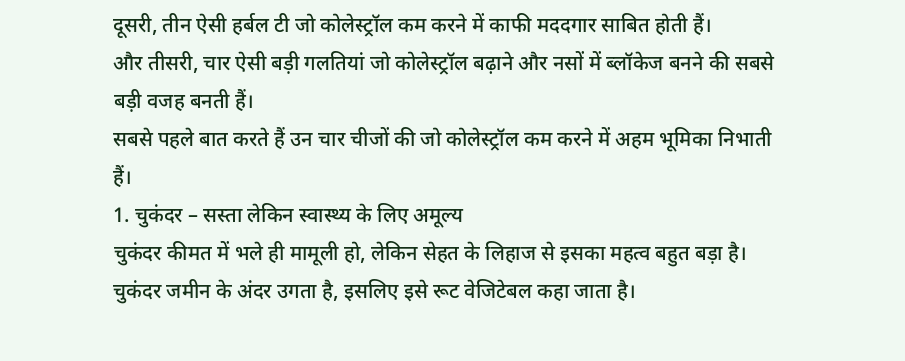दूसरी, तीन ऐसी हर्बल टी जो कोलेस्ट्रॉल कम करने में काफी मददगार साबित होती हैं।
और तीसरी, चार ऐसी बड़ी गलतियां जो कोलेस्ट्रॉल बढ़ाने और नसों में ब्लॉकेज बनने की सबसे बड़ी वजह बनती हैं।
सबसे पहले बात करते हैं उन चार चीजों की जो कोलेस्ट्रॉल कम करने में अहम भूमिका निभाती हैं।
1. चुकंदर – सस्ता लेकिन स्वास्थ्य के लिए अमूल्य
चुकंदर कीमत में भले ही मामूली हो, लेकिन सेहत के लिहाज से इसका महत्व बहुत बड़ा है। चुकंदर जमीन के अंदर उगता है, इसलिए इसे रूट वेजिटेबल कहा जाता है।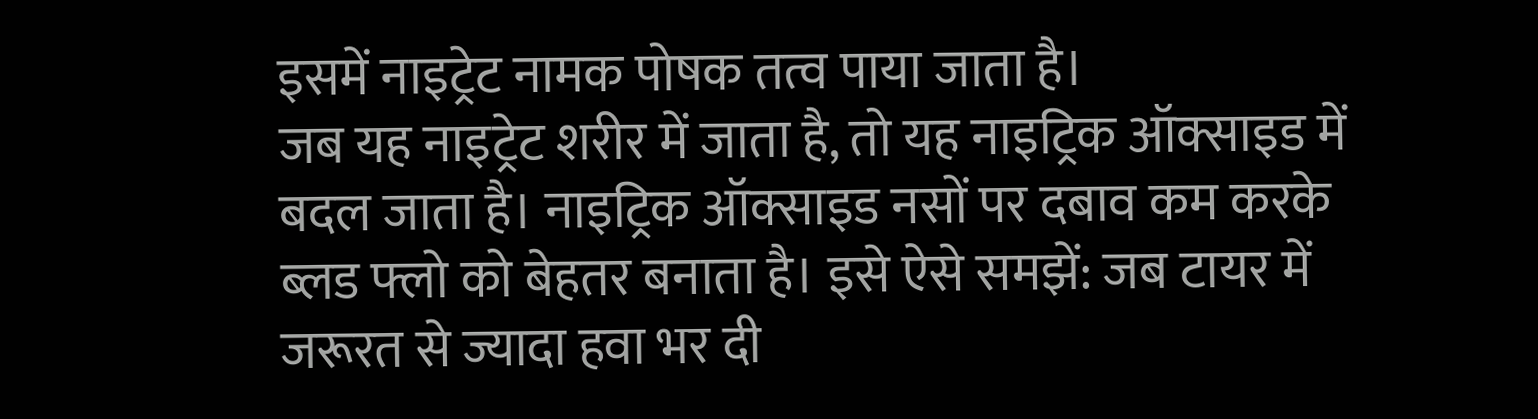इसमें नाइट्रेट नामक पोषक तत्व पाया जाता है।
जब यह नाइट्रेट शरीर में जाता है, तो यह नाइट्रिक ऑक्साइड में बदल जाता है। नाइट्रिक ऑक्साइड नसों पर दबाव कम करके ब्लड फ्लो को बेहतर बनाता है। इसे ऐसे समझें: जब टायर में जरूरत से ज्यादा हवा भर दी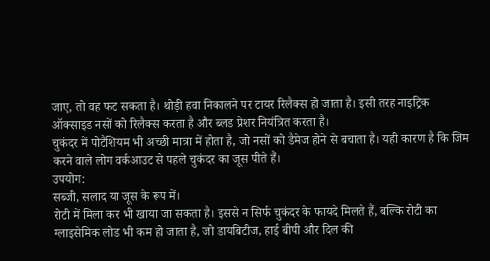जाए, तो वह फट सकता है। थोड़ी हवा निकालने पर टायर रिलैक्स हो जाता है। इसी तरह नाइट्रिक ऑक्साइड नसों को रिलैक्स करता है और ब्लड प्रेशर नियंत्रित करता है।
चुकंदर में पोटैशियम भी अच्छी मात्रा में होता है, जो नसों को डैमेज होने से बचाता है। यही कारण है कि जिम करने वाले लोग वर्कआउट से पहले चुकंदर का जूस पीते हैं।
उपयोग:
सब्जी, सलाद या जूस के रूप में।
रोटी में मिला कर भी खाया जा सकता है। इससे न सिर्फ चुकंदर के फायदे मिलते हैं, बल्कि रोटी का ग्लाइसेमिक लोड भी कम हो जाता है, जो डायबिटीज, हाई बीपी और दिल की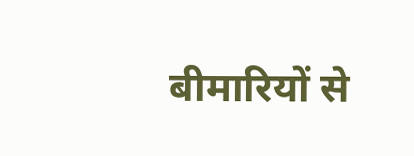बीमारियों से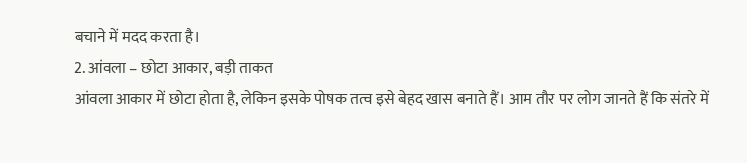बचाने में मदद करता है।
2. आंवला – छोटा आकार, बड़ी ताकत
आंवला आकार में छोटा होता है, लेकिन इसके पोषक तत्व इसे बेहद खास बनाते हैं। आम तौर पर लोग जानते हैं कि संतरे में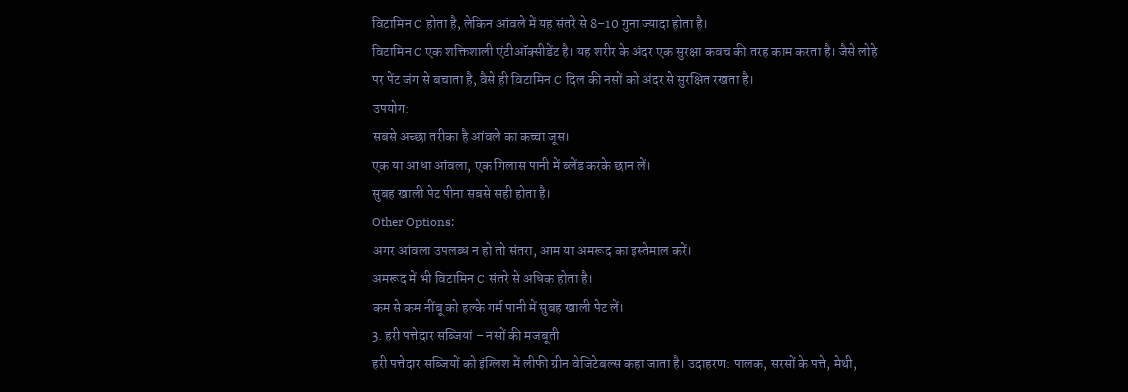विटामिन C होता है, लेकिन आंवले में यह संतरे से 8–10 गुना ज्यादा होता है।
विटामिन C एक शक्तिशाली एंटीऑक्सीडेंट है। यह शरीर के अंदर एक सुरक्षा कवच की तरह काम करता है। जैसे लोहे पर पेंट जंग से बचाता है, वैसे ही विटामिन C दिल की नसों को अंदर से सुरक्षित रखता है।
उपयोग:
सबसे अच्छा तरीका है आंवले का कच्चा जूस।
एक या आधा आंवला, एक गिलास पानी में ब्लेंड करके छान लें।
सुबह खाली पेट पीना सबसे सही होता है।
Other Options:
अगर आंवला उपलब्ध न हो तो संतरा, आम या अमरूद का इस्तेमाल करें।
अमरूद में भी विटामिन C संतरे से अधिक होता है।
कम से कम नींबू को हल्के गर्म पानी में सुबह खाली पेट लें।
3. हरी पत्तेदार सब्जियां – नसों की मजबूती
हरी पत्तेदार सब्जियों को इंग्लिश में लीफी ग्रीन वेजिटेबल्स कहा जाता है। उदाहरण: पालक, सरसों के पत्ते, मेथी,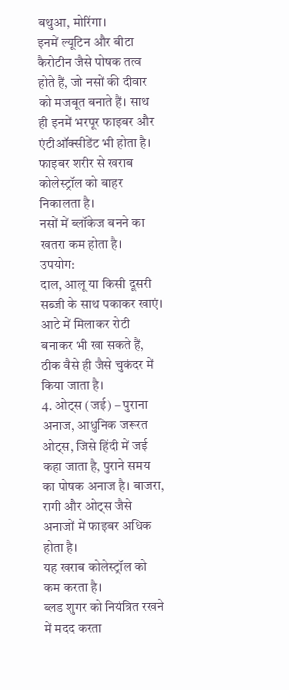बथुआ, मोरिंगा।
इनमें ल्यूटिन और बीटा कैरोटीन जैसे पोषक तत्व होते हैं, जो नसों की दीवार को मजबूत बनाते हैं। साथ ही इनमें भरपूर फाइबर और एंटीऑक्सीडेंट भी होता है।
फाइबर शरीर से खराब कोलेस्ट्रॉल को बाहर निकालता है।
नसों में ब्लॉकेज बनने का खतरा कम होता है।
उपयोग:
दाल, आलू या किसी दूसरी सब्जी के साथ पकाकर खाएं।
आटे में मिलाकर रोटी बनाकर भी खा सकते हैं, ठीक वैसे ही जैसे चुकंदर में किया जाता है।
4. ओट्स (जई) – पुराना अनाज, आधुनिक जरूरत
ओट्स, जिसे हिंदी में जई कहा जाता है, पुराने समय का पोषक अनाज है। बाजरा, रागी और ओट्स जैसे अनाजों में फाइबर अधिक होता है।
यह खराब कोलेस्ट्रॉल को कम करता है।
ब्लड शुगर को नियंत्रित रखने में मदद करता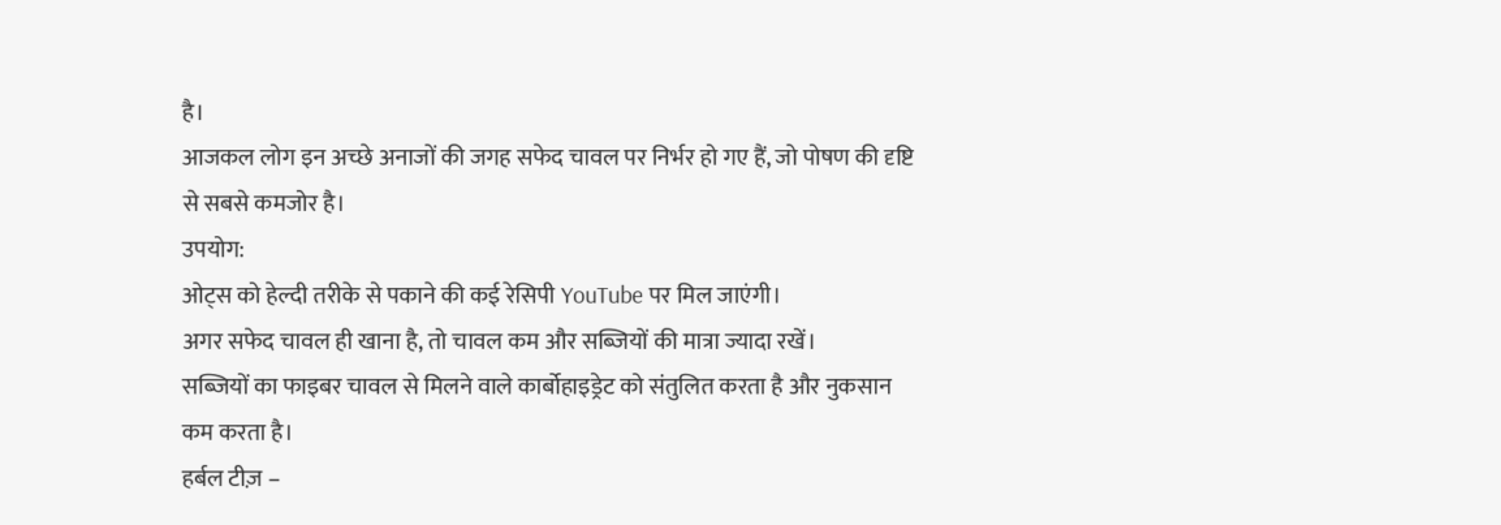है।
आजकल लोग इन अच्छे अनाजों की जगह सफेद चावल पर निर्भर हो गए हैं, जो पोषण की दृष्टि से सबसे कमजोर है।
उपयोग:
ओट्स को हेल्दी तरीके से पकाने की कई रेसिपी YouTube पर मिल जाएंगी।
अगर सफेद चावल ही खाना है, तो चावल कम और सब्जियों की मात्रा ज्यादा रखें।
सब्जियों का फाइबर चावल से मिलने वाले कार्बोहाइड्रेट को संतुलित करता है और नुकसान कम करता है।
हर्बल टीज़ –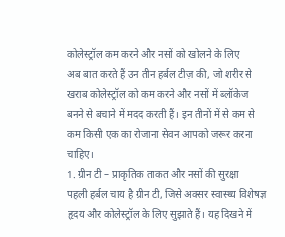कोलेस्ट्रॉल कम करने और नसों को खोलने के लिए
अब बात करते हैं उन तीन हर्बल टीज़ की, जो शरीर से खराब कोलेस्ट्रॉल को कम करने और नसों में ब्लॉकेज बनने से बचाने में मदद करती हैं। इन तीनों में से कम से कम किसी एक का रोजाना सेवन आपको जरूर करना चाहिए।
1. ग्रीन टी – प्राकृतिक ताकत और नसों की सुरक्षा
पहली हर्बल चाय है ग्रीन टी, जिसे अक्सर स्वास्थ्य विशेषज्ञ हृदय और कोलेस्ट्रॉल के लिए सुझाते हैं। यह दिखने में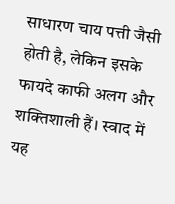साधारण चाय पत्ती जैसी होती है, लेकिन इसके फायदे काफी अलग और शक्तिशाली हैं। स्वाद में यह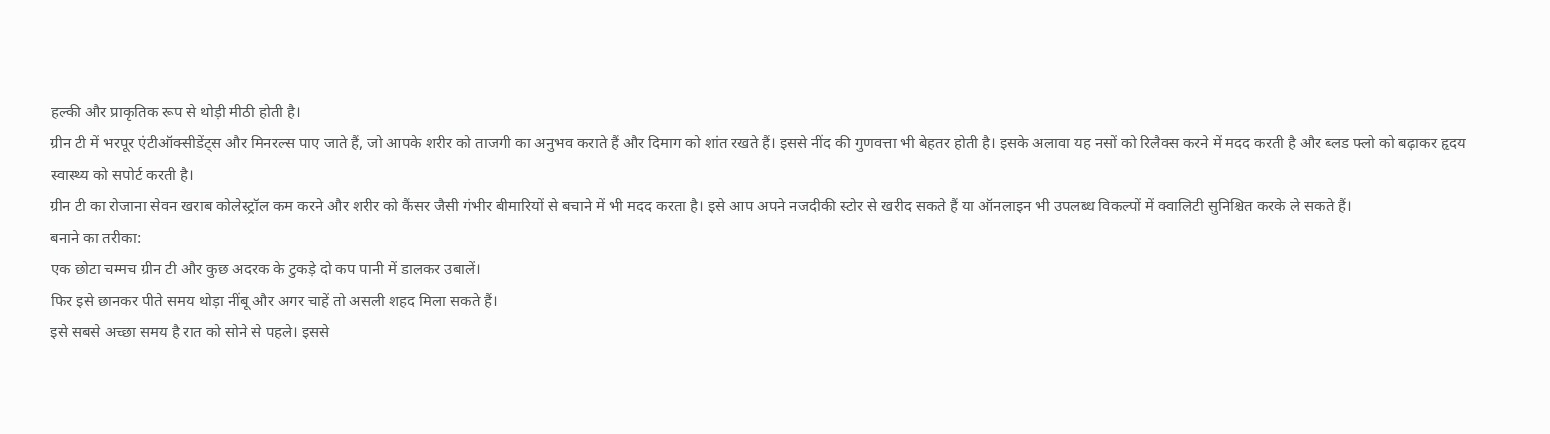हल्की और प्राकृतिक रूप से थोड़ी मीठी होती है।
ग्रीन टी में भरपूर एंटीऑक्सीडेंट्स और मिनरल्स पाए जाते हैं, जो आपके शरीर को ताजगी का अनुभव कराते हैं और दिमाग को शांत रखते हैं। इससे नींद की गुणवत्ता भी बेहतर होती है। इसके अलावा यह नसों को रिलैक्स करने में मदद करती है और ब्लड फ्लो को बढ़ाकर हृदय स्वास्थ्य को सपोर्ट करती है।
ग्रीन टी का रोजाना सेवन खराब कोलेस्ट्रॉल कम करने और शरीर को कैंसर जैसी गंभीर बीमारियों से बचाने में भी मदद करता है। इसे आप अपने नजदीकी स्टोर से खरीद सकते हैं या ऑनलाइन भी उपलब्ध विकल्पों में क्वालिटी सुनिश्चित करके ले सकते हैं।
बनाने का तरीका:
एक छोटा चम्मच ग्रीन टी और कुछ अदरक के टुकड़े दो कप पानी में डालकर उबालें।
फिर इसे छानकर पीते समय थोड़ा नींबू और अगर चाहें तो असली शहद मिला सकते हैं।
इसे सबसे अच्छा समय है रात को सोने से पहले। इससे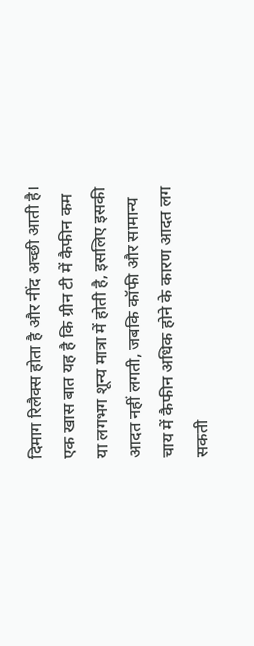दिमाग रिलैक्स होता है और नींद अच्छी आती है।
एक खास बात यह है कि ग्रीन टी में कैफीन कम या लगभग शून्य मात्रा में होती है, इसलिए इसकी आदत नहीं लगती, जबकि कॉफी और सामान्य चाय में कैफीन अधिक होने के कारण आदत लग सकती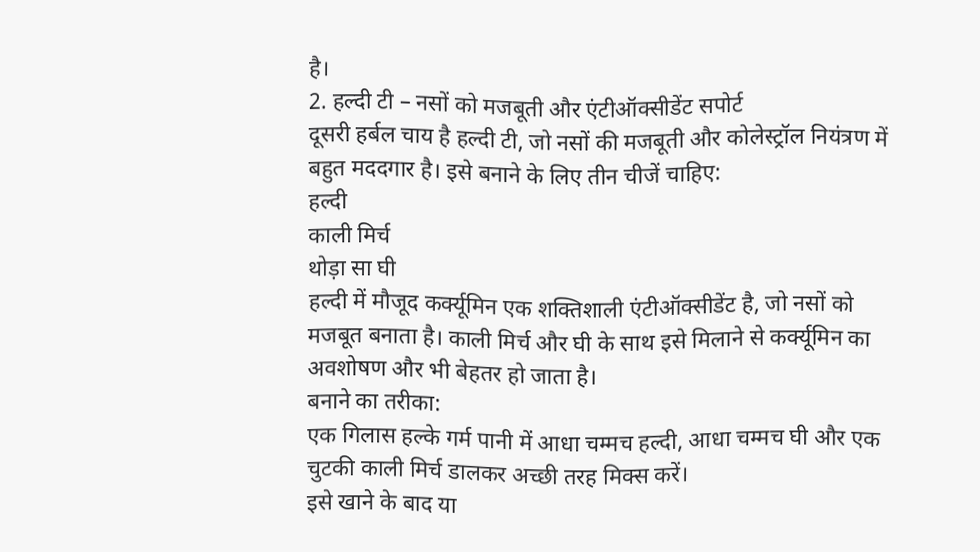है।
2. हल्दी टी – नसों को मजबूती और एंटीऑक्सीडेंट सपोर्ट
दूसरी हर्बल चाय है हल्दी टी, जो नसों की मजबूती और कोलेस्ट्रॉल नियंत्रण में बहुत मददगार है। इसे बनाने के लिए तीन चीजें चाहिए:
हल्दी
काली मिर्च
थोड़ा सा घी
हल्दी में मौजूद कर्क्यूमिन एक शक्तिशाली एंटीऑक्सीडेंट है, जो नसों को मजबूत बनाता है। काली मिर्च और घी के साथ इसे मिलाने से कर्क्यूमिन का अवशोषण और भी बेहतर हो जाता है।
बनाने का तरीका:
एक गिलास हल्के गर्म पानी में आधा चम्मच हल्दी, आधा चम्मच घी और एक चुटकी काली मिर्च डालकर अच्छी तरह मिक्स करें।
इसे खाने के बाद या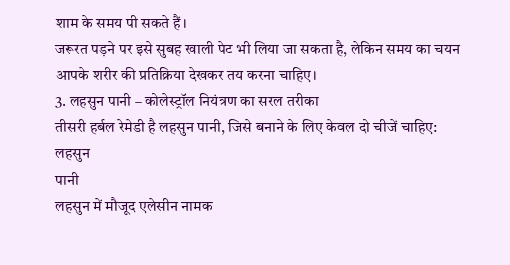शाम के समय पी सकते हैं।
जरूरत पड़ने पर इसे सुबह खाली पेट भी लिया जा सकता है, लेकिन समय का चयन आपके शरीर की प्रतिक्रिया देखकर तय करना चाहिए।
3. लहसुन पानी – कोलेस्ट्रॉल नियंत्रण का सरल तरीका
तीसरी हर्बल रेमेडी है लहसुन पानी, जिसे बनाने के लिए केवल दो चीजें चाहिए:
लहसुन
पानी
लहसुन में मौजूद एलेसीन नामक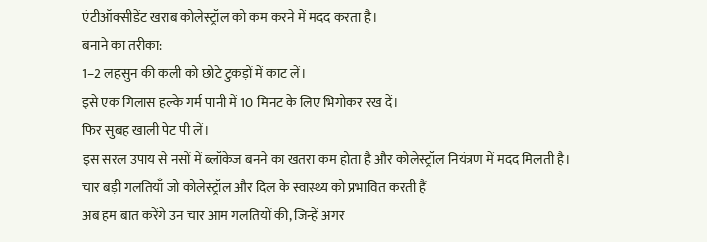एंटीऑक्सीडेंट खराब कोलेस्ट्रॉल को कम करने में मदद करता है।
बनाने का तरीका:
1–2 लहसुन की कली को छोटे टुकड़ों में काट लें।
इसे एक गिलास हल्के गर्म पानी में 10 मिनट के लिए भिगोकर रख दें।
फिर सुबह खाली पेट पी लें।
इस सरल उपाय से नसों में ब्लॉकेज बनने का खतरा कम होता है और कोलेस्ट्रॉल नियंत्रण में मदद मिलती है।
चार बड़ी गलतियाँ जो कोलेस्ट्रॉल और दिल के स्वास्थ्य को प्रभावित करती हैं
अब हम बात करेंगे उन चार आम गलतियों की, जिन्हें अगर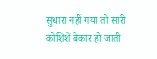सुधारा नहीं गया तो सारी कोशिशें बेकार हो जाती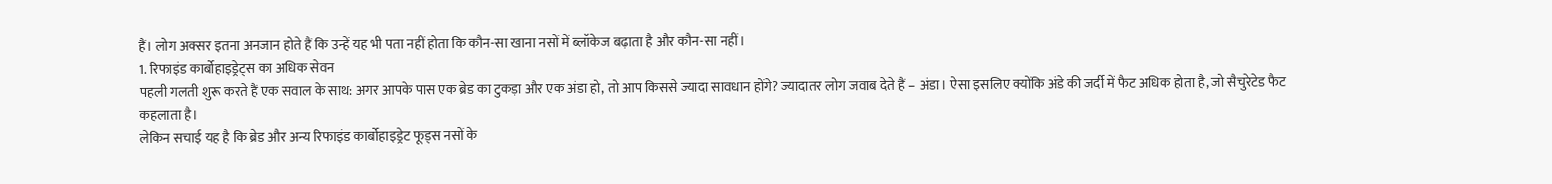हैं। लोग अक्सर इतना अनजान होते हैं कि उन्हें यह भी पता नहीं होता कि कौन-सा खाना नसों में ब्लॉकेज बढ़ाता है और कौन-सा नहीं।
1. रिफाइंड कार्बोहाइड्रेट्स का अधिक सेवन
पहली गलती शुरू करते हैं एक सवाल के साथ: अगर आपके पास एक ब्रेड का टुकड़ा और एक अंडा हो, तो आप किससे ज्यादा सावधान होंगे? ज्यादातर लोग जवाब देते हैं – अंडा। ऐसा इसलिए क्योंकि अंडे की जर्दी में फैट अधिक होता है, जो सैचुरेटेड फैट कहलाता है।
लेकिन सचाई यह है कि ब्रेड और अन्य रिफाइंड कार्बोहाइड्रेट फूड्स नसों के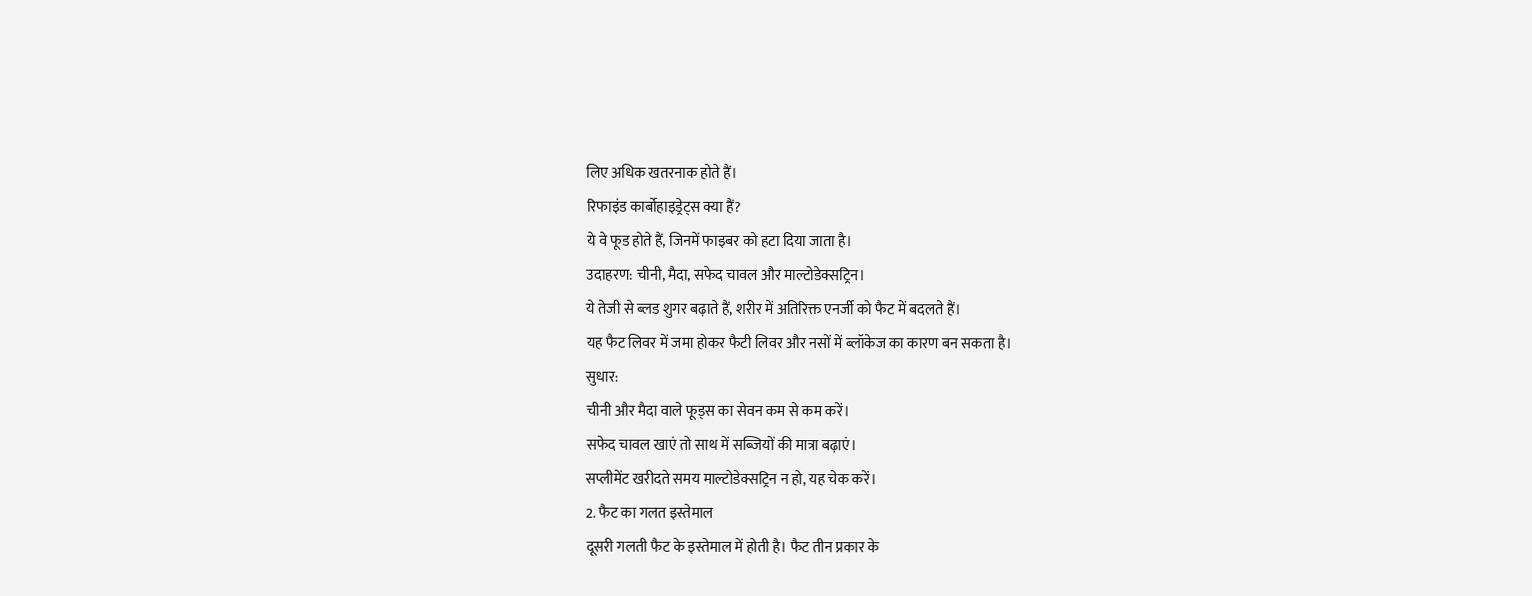लिए अधिक खतरनाक होते हैं।
रिफाइंड कार्बोहाइड्रेट्स क्या हैं?
ये वे फूड होते हैं, जिनमें फाइबर को हटा दिया जाता है।
उदाहरण: चीनी, मैदा, सफेद चावल और माल्टोडेक्सट्रिन।
ये तेजी से ब्लड शुगर बढ़ाते हैं, शरीर में अतिरिक्त एनर्जी को फैट में बदलते हैं।
यह फैट लिवर में जमा होकर फैटी लिवर और नसों में ब्लॉकेज का कारण बन सकता है।
सुधार:
चीनी और मैदा वाले फूड्स का सेवन कम से कम करें।
सफेद चावल खाएं तो साथ में सब्जियों की मात्रा बढ़ाएं।
सप्लीमेंट खरीदते समय माल्टोडेक्सट्रिन न हो, यह चेक करें।
2. फैट का गलत इस्तेमाल
दूसरी गलती फैट के इस्तेमाल में होती है। फैट तीन प्रकार के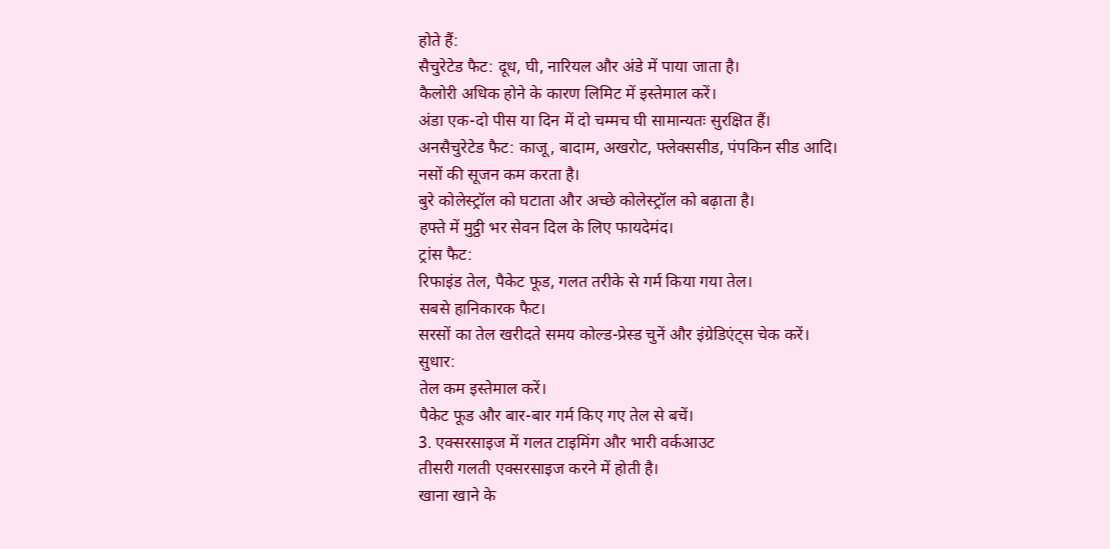होते हैं:
सैचुरेटेड फैट: दूध, घी, नारियल और अंडे में पाया जाता है।
कैलोरी अधिक होने के कारण लिमिट में इस्तेमाल करें।
अंडा एक-दो पीस या दिन में दो चम्मच घी सामान्यतः सुरक्षित हैं।
अनसैचुरेटेड फैट: काजू, बादाम, अखरोट, फ्लेक्ससीड, पंपकिन सीड आदि।
नसों की सूजन कम करता है।
बुरे कोलेस्ट्रॉल को घटाता और अच्छे कोलेस्ट्रॉल को बढ़ाता है।
हफ्ते में मुट्ठी भर सेवन दिल के लिए फायदेमंद।
ट्रांस फैट:
रिफाइंड तेल, पैकेट फूड, गलत तरीके से गर्म किया गया तेल।
सबसे हानिकारक फैट।
सरसों का तेल खरीदते समय कोल्ड-प्रेस्ड चुनें और इंग्रेडिएंट्स चेक करें।
सुधार:
तेल कम इस्तेमाल करें।
पैकेट फूड और बार-बार गर्म किए गए तेल से बचें।
3. एक्सरसाइज में गलत टाइमिंग और भारी वर्कआउट
तीसरी गलती एक्सरसाइज करने में होती है।
खाना खाने के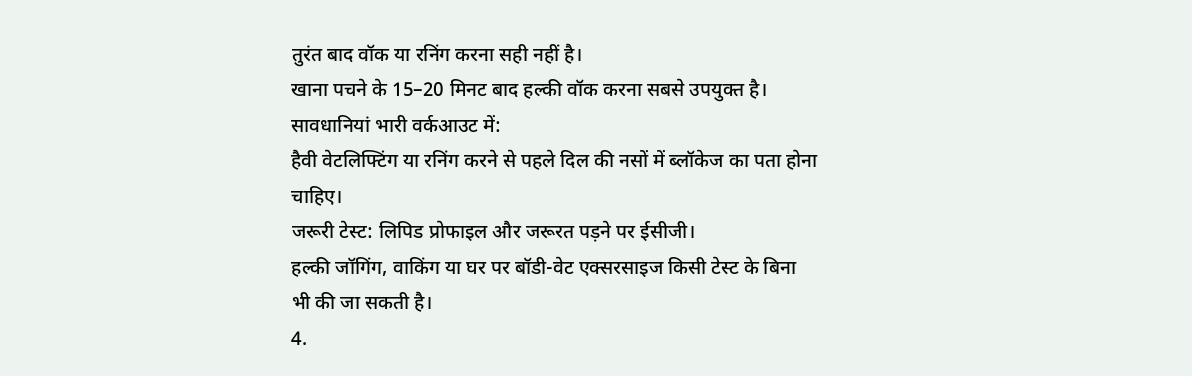तुरंत बाद वॉक या रनिंग करना सही नहीं है।
खाना पचने के 15–20 मिनट बाद हल्की वॉक करना सबसे उपयुक्त है।
सावधानियां भारी वर्कआउट में:
हैवी वेटलिफ्टिंग या रनिंग करने से पहले दिल की नसों में ब्लॉकेज का पता होना चाहिए।
जरूरी टेस्ट: लिपिड प्रोफाइल और जरूरत पड़ने पर ईसीजी।
हल्की जॉगिंग, वाकिंग या घर पर बॉडी-वेट एक्सरसाइज किसी टेस्ट के बिना भी की जा सकती है।
4.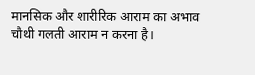मानसिक और शारीरिक आराम का अभाव
चौथी गलती आराम न करना है।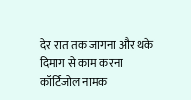देर रात तक जागना और थके दिमाग से काम करना कॉर्टिजोल नामक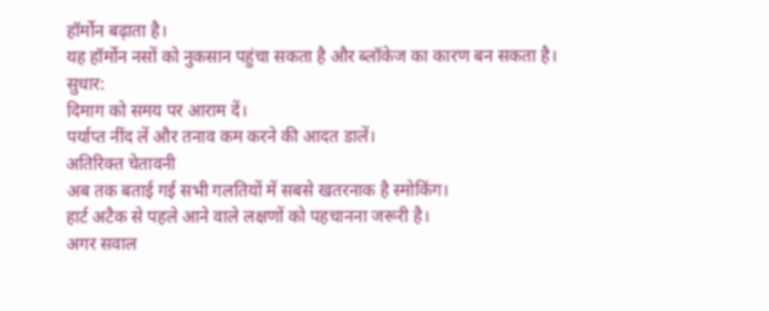हॉर्मोन बढ़ाता है।
यह हॉर्मोन नसों को नुकसान पहुंचा सकता है और ब्लॉकेज का कारण बन सकता है।
सुधार:
दिमाग को समय पर आराम दें।
पर्याप्त नींद लें और तनाव कम करने की आदत डालें।
अतिरिक्त चेतावनी
अब तक बताई गई सभी गलतियों में सबसे खतरनाक है स्मोकिंग।
हार्ट अटैक से पहले आने वाले लक्षणों को पहचानना जरूरी है।
अगर सवाल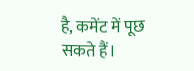है, कमेंट में पूछ सकते हैं।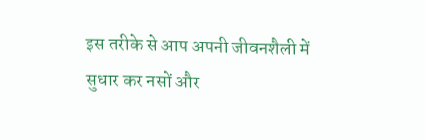इस तरीके से आप अपनी जीवनशैली में सुधार कर नसों और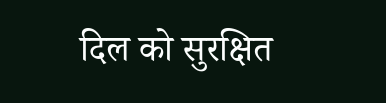दिल को सुरक्षित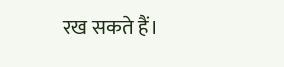रख सकते हैं।